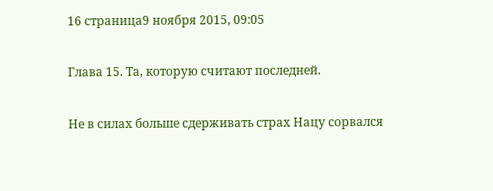16 страница9 ноября 2015, 09:05

Глава 15. Та, которую считают последней.

Не в силах больше сдерживать страх Нацу сорвался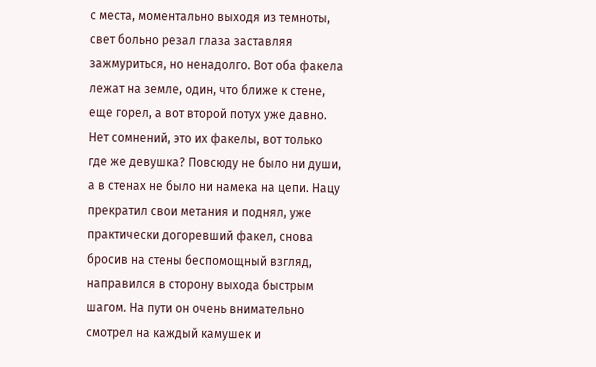с места, моментально выходя из темноты, свет больно резал глаза заставляя зажмуриться, но ненадолго. Вот оба факела лежат на земле, один, что ближе к стене, еще горел, а вот второй потух уже давно. Нет сомнений, это их факелы, вот только где же девушка? Повсюду не было ни души, а в стенах не было ни намека на цепи. Нацу прекратил свои метания и поднял, уже практически догоревший факел, снова бросив на стены беспомощный взгляд, направился в сторону выхода быстрым шагом. На пути он очень внимательно смотрел на каждый камушек и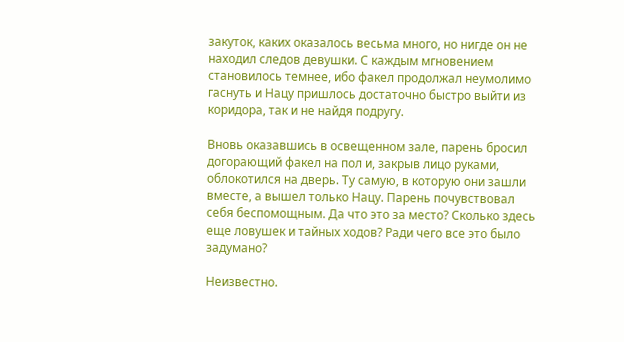закуток, каких оказалось весьма много, но нигде он не находил следов девушки. С каждым мгновением становилось темнее, ибо факел продолжал неумолимо гаснуть и Нацу пришлось достаточно быстро выйти из коридора, так и не найдя подругу.

Вновь оказавшись в освещенном зале, парень бросил догорающий факел на пол и, закрыв лицо руками, облокотился на дверь. Ту самую, в которую они зашли вместе, а вышел только Нацу. Парень почувствовал себя беспомощным. Да что это за место? Сколько здесь еще ловушек и тайных ходов? Ради чего все это было задумано?

Неизвестно.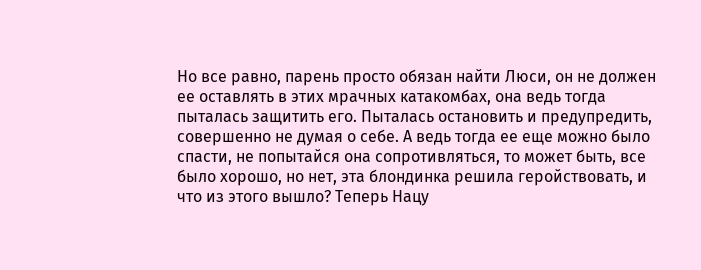Но все равно, парень просто обязан найти Люси, он не должен ее оставлять в этих мрачных катакомбах, она ведь тогда пыталась защитить его. Пыталась остановить и предупредить, совершенно не думая о себе. А ведь тогда ее еще можно было спасти, не попытайся она сопротивляться, то может быть, все было хорошо, но нет, эта блондинка решила геройствовать, и что из этого вышло? Теперь Нацу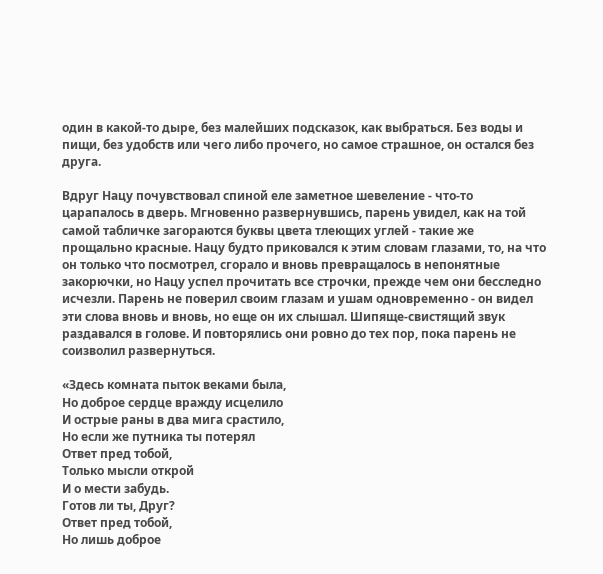один в какой-то дыре, без малейших подсказок, как выбраться. Без воды и пищи, без удобств или чего либо прочего, но самое страшное, он остался без друга.

Вдруг Нацу почувствовал спиной еле заметное шевеление - что-то царапалось в дверь. Мгновенно развернувшись, парень увидел, как на той самой табличке загораются буквы цвета тлеющих углей - такие же прощально красные. Нацу будто приковался к этим словам глазами, то, на что он только что посмотрел, сгорало и вновь превращалось в непонятные закорючки, но Нацу успел прочитать все строчки, прежде чем они бесследно исчезли. Парень не поверил своим глазам и ушам одновременно - он видел эти слова вновь и вновь, но еще он их слышал. Шипяще-свистящий звук раздавался в голове. И повторялись они ровно до тех пор, пока парень не соизволил развернуться.

«Здесь комната пыток веками была,
Но доброе сердце вражду исцелило
И острые раны в два мига срастило,
Но если же путника ты потерял
Ответ пред тобой,
Только мысли открой
И о мести забудь.
Готов ли ты, Друг?
Ответ пред тобой,
Но лишь доброе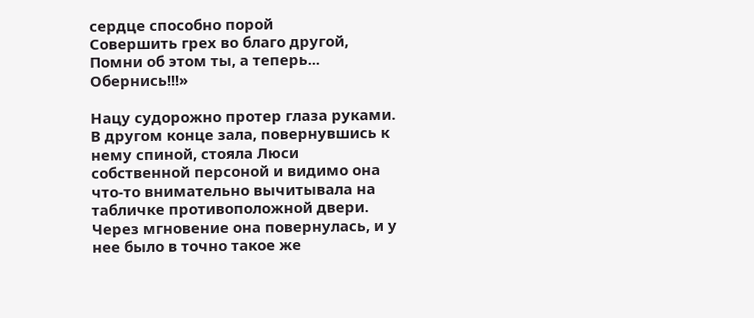сердце способно порой
Совершить грех во благо другой,
Помни об этом ты, а теперь...
Обернись!!!»

Нацу судорожно протер глаза руками. В другом конце зала, повернувшись к нему спиной, стояла Люси собственной персоной и видимо она что-то внимательно вычитывала на табличке противоположной двери. Через мгновение она повернулась, и у нее было в точно такое же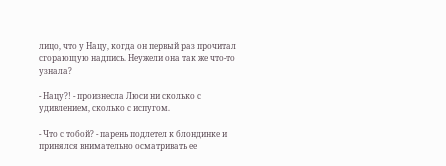лицо, что у Нацу, когда он первый раз прочитал сгорающую надпись. Неужели она так же что-то узнала?

- Нацу?! - произнесла Люси ни сколько с удивлением, сколько с испугом.

- Что с тобой? - парень подлетел к блондинке и принялся внимательно осматривать ее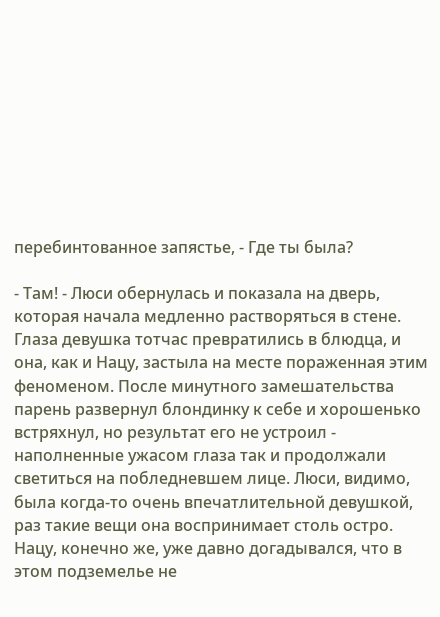перебинтованное запястье, - Где ты была?

- Там! - Люси обернулась и показала на дверь, которая начала медленно растворяться в стене. Глаза девушка тотчас превратились в блюдца, и она, как и Нацу, застыла на месте пораженная этим феноменом. После минутного замешательства парень развернул блондинку к себе и хорошенько встряхнул, но результат его не устроил - наполненные ужасом глаза так и продолжали светиться на побледневшем лице. Люси, видимо, была когда-то очень впечатлительной девушкой, раз такие вещи она воспринимает столь остро. Нацу, конечно же, уже давно догадывался, что в этом подземелье не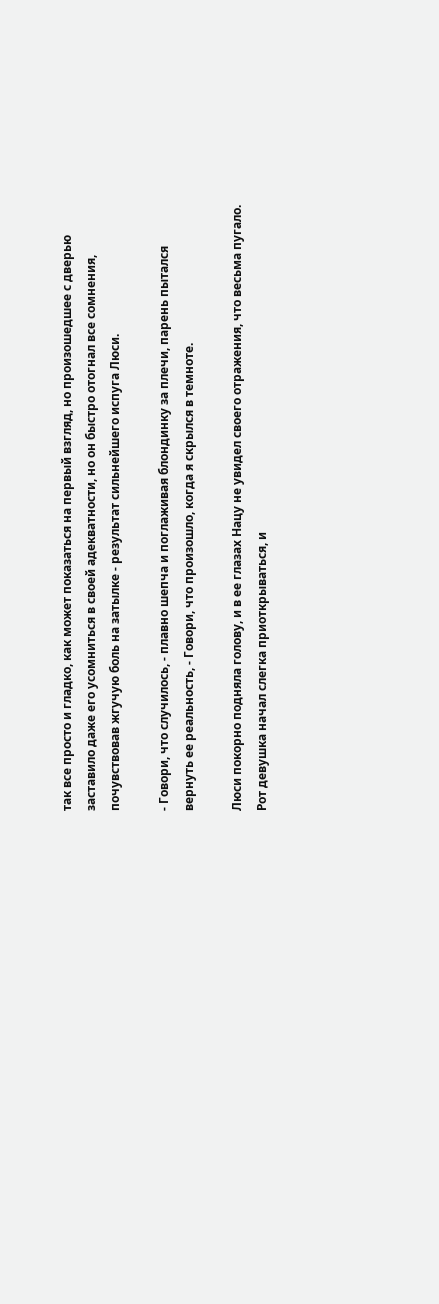так все просто и гладко, как может показаться на первый взгляд, но произошедшее с дверью заставило даже его усомниться в своей адекватности, но он быстро отогнал все сомнения, почувствовав жгучую боль на затылке - результат сильнейшего испуга Люси.

- Говори, что случилось, - плавно шепча и поглаживая блондинку за плечи, парень пытался вернуть ее реальность, - Говори, что произошло, когда я скрылся в темноте.

Люси покорно подняла голову, и в ее глазах Нацу не увидел своего отражения, что весьма пугало. Рот девушка начал слегка приоткрываться, и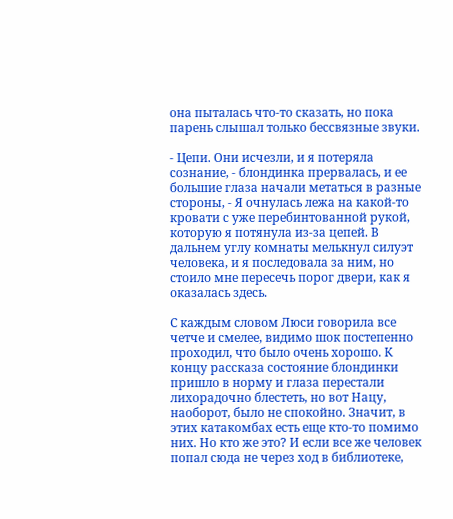она пыталась что-то сказать, но пока парень слышал только бессвязные звуки.

- Цепи. Они исчезли, и я потеряла сознание, - блондинка прервалась, и ее большие глаза начали метаться в разные стороны, - Я очнулась лежа на какой-то кровати с уже перебинтованной рукой, которую я потянула из-за цепей. В дальнем углу комнаты мелькнул силуэт человека, и я последовала за ним, но стоило мне пересечь порог двери, как я оказалась здесь.

С каждым словом Люси говорила все четче и смелее, видимо шок постепенно проходил, что было очень хорошо. К концу рассказа состояние блондинки пришло в норму и глаза перестали лихорадочно блестеть, но вот Нацу, наоборот, было не спокойно. Значит, в этих катакомбах есть еще кто-то помимо них. Но кто же это? И если все же человек попал сюда не через ход в библиотеке,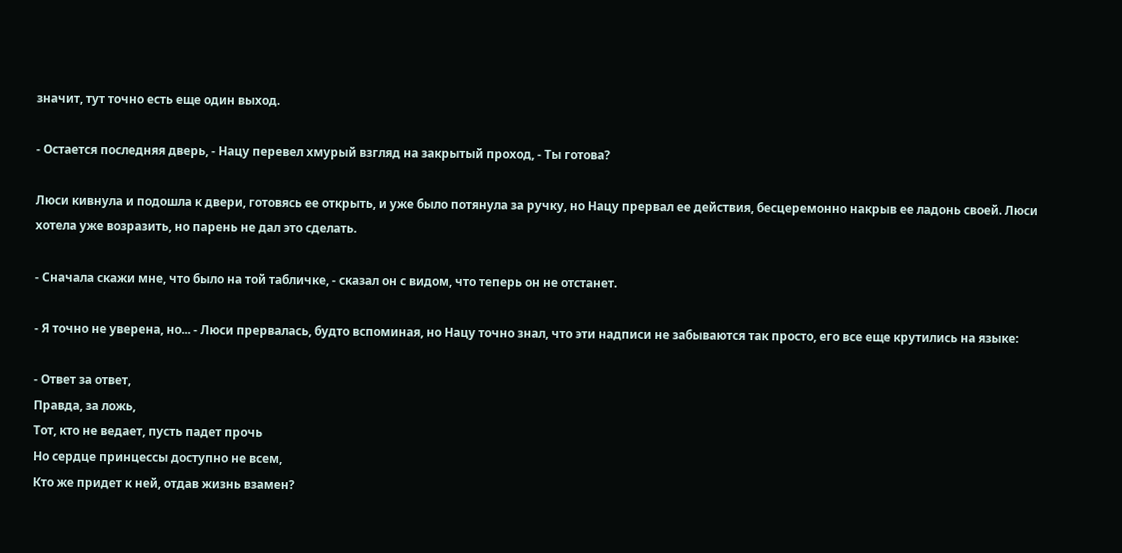значит, тут точно есть еще один выход.

- Остается последняя дверь, - Нацу перевел хмурый взгляд на закрытый проход, - Ты готова?

Люси кивнула и подошла к двери, готовясь ее открыть, и уже было потянула за ручку, но Нацу прервал ее действия, бесцеремонно накрыв ее ладонь своей. Люси хотела уже возразить, но парень не дал это сделать.

- Сначала скажи мне, что было на той табличке, - сказал он с видом, что теперь он не отстанет.

- Я точно не уверена, но... - Люси прервалась, будто вспоминая, но Нацу точно знал, что эти надписи не забываются так просто, его все еще крутились на языке:

- Ответ за ответ,
Правда, за ложь,
Тот, кто не ведает, пусть падет прочь
Но сердце принцессы доступно не всем,
Кто же придет к ней, отдав жизнь взамен?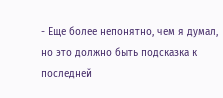- Еще более непонятно, чем я думал, но это должно быть подсказка к последней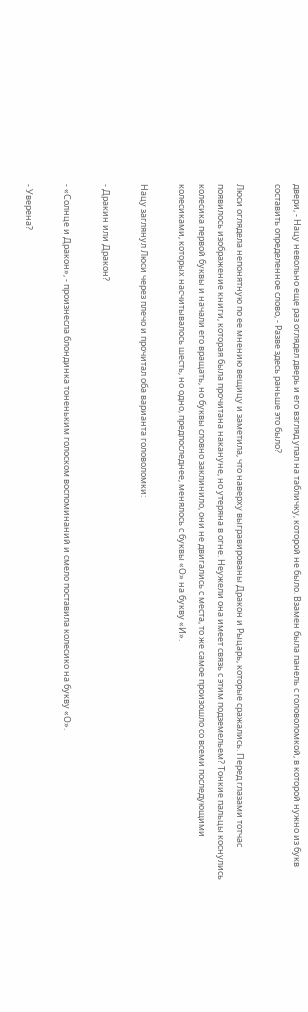двери, - Нацу невольно еще раз оглядел дверь и его взгляд упал на табличку, которой не было. Взамен была панель с головоломкой, в которой нужно из букв составить определенное слово, - Разве здесь раньше это было?

Люси оглядела непонятную по ее мнению вещицу и заметила, что наверху выгравированы Дракон и Рыцарь, которые сражались. Перед глазами тотчас появилось изображение книги, которая была прочитана накануне, но утеряна в огне. Неужели она имеет связь с этим подземельем? Тонкие пальцы коснулись колесика первой буквы и начали его вращать, но буквы словно заклинило, они не двигались с места, то же самое произошло со всеми последующими колесиками, которых насчитывалось шесть, но одно, предпоследнее, менялось с буквы «О» на букву «И».

Нацу заглянул Люси через плечо и прочитал оба варианта головоломки:

- Дракин или Дракон?

- «Солнце и Дракон», - произнесла блондинка тоненьким голоском воспоминаний и смело поставила колесико на букву «О».

- Уверена?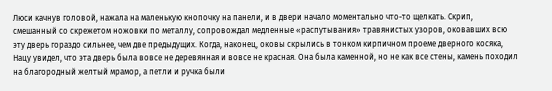Люси качнув головой, нажала на маленькую кнопочку на панели, и в двери начало моментально что-то щелкать. Скрип, смешанный со скрежетом ножовки по металлу, сопровождал медленные «распутывания» травянистых узоров, оковавших всю эту дверь гораздо сильнее, чем две предыдущих. Когда, наконец, оковы скрылись в тонком кирпичном проеме дверного косяка, Нацу увидел, что эта дверь была вовсе не деревянная и вовсе не красная. Она была каменной, но не как все стены, камень походил на благородный желтый мрамор, а петли и ручка были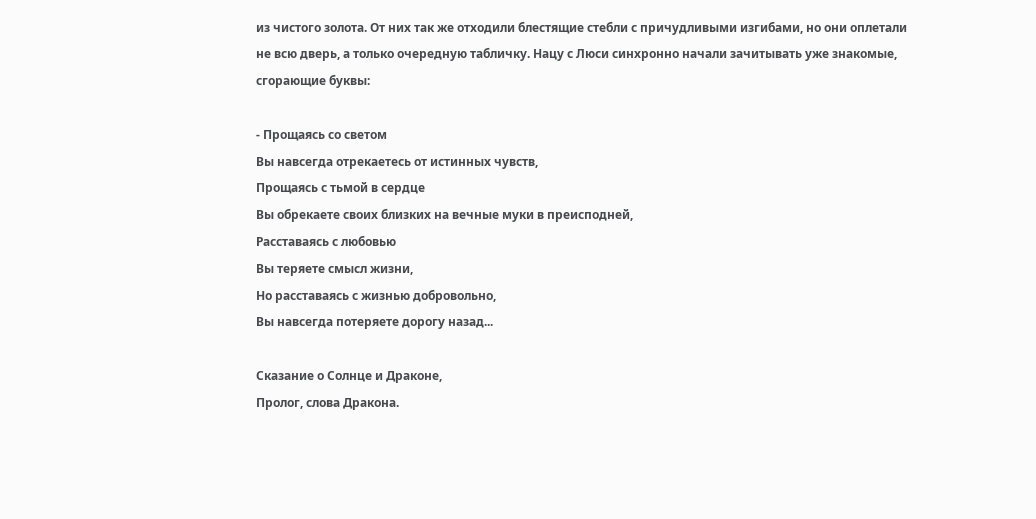из чистого золота. От них так же отходили блестящие стебли с причудливыми изгибами, но они оплетали не всю дверь, а только очередную табличку. Нацу с Люси синхронно начали зачитывать уже знакомые, сгорающие буквы:

- Прощаясь со светом
Вы навсегда отрекаетесь от истинных чувств,
Прощаясь с тьмой в сердце
Вы обрекаете своих близких на вечные муки в преисподней,
Расставаясь с любовью
Вы теряете смысл жизни,
Но расставаясь с жизнью добровольно,
Вы навсегда потеряете дорогу назад...

Сказание о Солнце и Драконе,
Пролог, слова Дракона.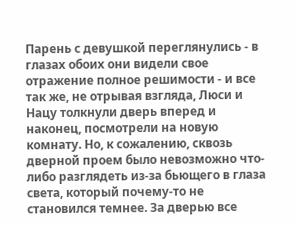Парень с девушкой переглянулись - в глазах обоих они видели свое отражение полное решимости - и все так же, не отрывая взгляда, Люси и Нацу толкнули дверь вперед и наконец, посмотрели на новую комнату. Но, к сожалению, сквозь дверной проем было невозможно что-либо разглядеть из-за бьющего в глаза света, который почему-то не становился темнее. За дверью все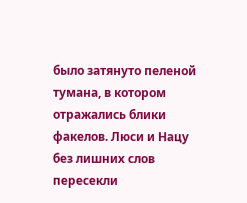было затянуто пеленой тумана, в котором отражались блики факелов. Люси и Нацу без лишних слов пересекли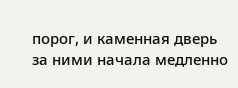порог, и каменная дверь за ними начала медленно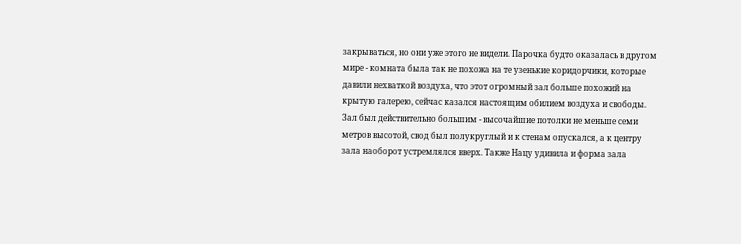закрываться, но они уже этого не видели. Парочка будто оказалась в другом мире - комната была так не похожа на те узенькие коридорчики, которые давили нехваткой воздуха, что этот огромный зал больше похожий на крытую галерею, сейчас казался настоящим обилием воздуха и свободы. Зал был действительно большим - высочайшие потолки не меньше семи метров высотой, свод был полукруглый и к стенам опускался, а к центру зала наоборот устремлялся вверх. Также Нацу удивила и форма зала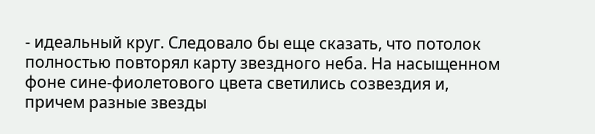- идеальный круг. Следовало бы еще сказать, что потолок полностью повторял карту звездного неба. На насыщенном фоне сине-фиолетового цвета светились созвездия и, причем разные звезды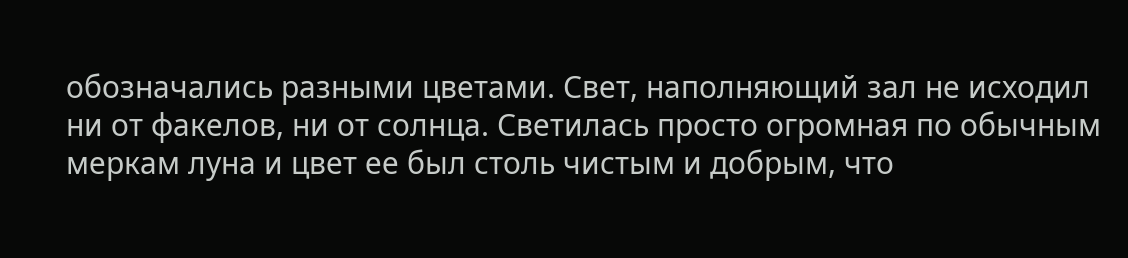обозначались разными цветами. Свет, наполняющий зал не исходил ни от факелов, ни от солнца. Светилась просто огромная по обычным меркам луна и цвет ее был столь чистым и добрым, что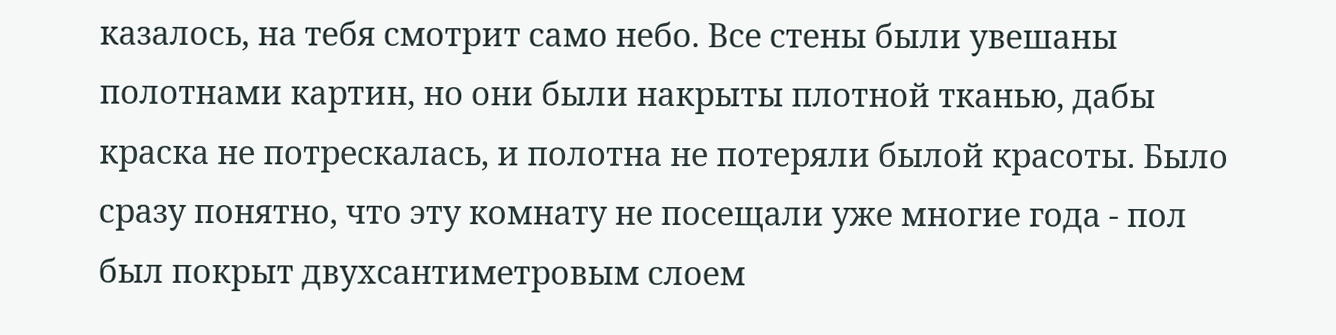казалось, на тебя смотрит само небо. Все стены были увешаны полотнами картин, но они были накрыты плотной тканью, дабы краска не потрескалась, и полотна не потеряли былой красоты. Было сразу понятно, что эту комнату не посещали уже многие года - пол был покрыт двухсантиметровым слоем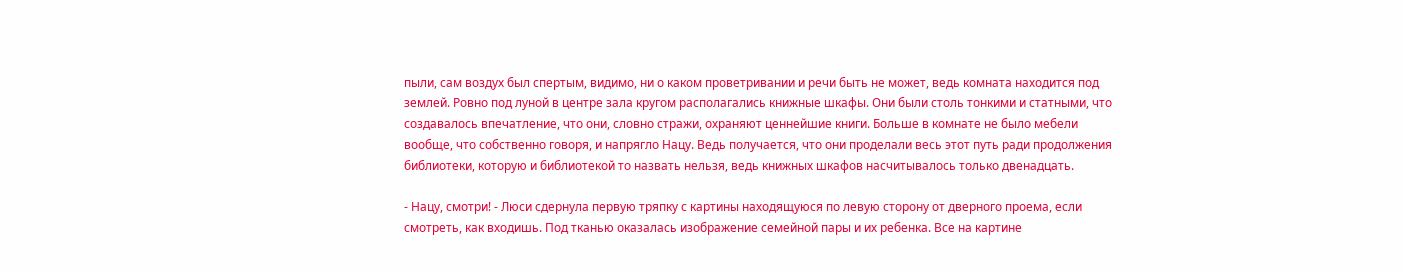пыли, сам воздух был спертым, видимо, ни о каком проветривании и речи быть не может, ведь комната находится под землей. Ровно под луной в центре зала кругом располагались книжные шкафы. Они были столь тонкими и статными, что создавалось впечатление, что они, словно стражи, охраняют ценнейшие книги. Больше в комнате не было мебели вообще, что собственно говоря, и напрягло Нацу. Ведь получается, что они проделали весь этот путь ради продолжения библиотеки, которую и библиотекой то назвать нельзя, ведь книжных шкафов насчитывалось только двенадцать.

- Нацу, смотри! - Люси сдернула первую тряпку с картины находящуюся по левую сторону от дверного проема, если смотреть, как входишь. Под тканью оказалась изображение семейной пары и их ребенка. Все на картине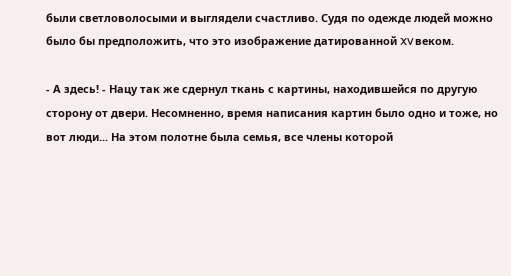были светловолосыми и выглядели счастливо. Судя по одежде людей можно было бы предположить, что это изображение датированной XV веком.

- А здесь! - Нацу так же сдернул ткань с картины, находившейся по другую сторону от двери. Несомненно, время написания картин было одно и тоже, но вот люди... На этом полотне была семья, все члены которой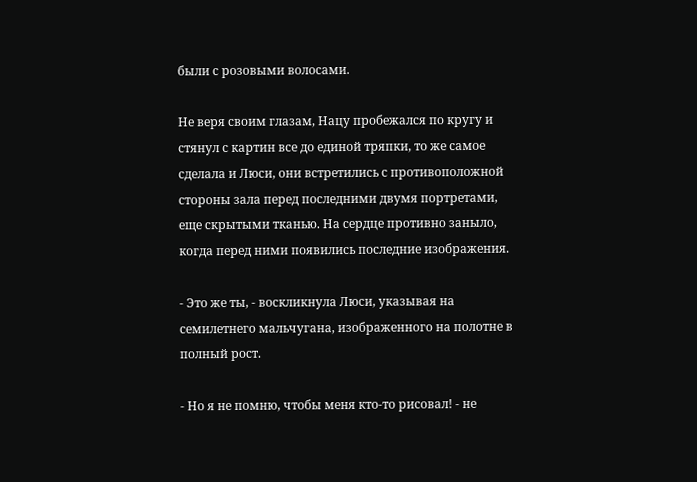были с розовыми волосами.

Не веря своим глазам, Нацу пробежался по кругу и стянул с картин все до единой тряпки, то же самое сделала и Люси, они встретились с противоположной стороны зала перед последними двумя портретами, еще скрытыми тканью. На сердце противно заныло, когда перед ними появились последние изображения.

- Это же ты, - воскликнула Люси, указывая на семилетнего мальчугана, изображенного на полотне в полный рост.

- Но я не помню, чтобы меня кто-то рисовал! - не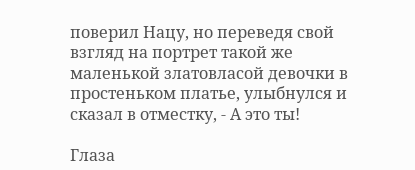поверил Нацу, но переведя свой взгляд на портрет такой же маленькой златовласой девочки в простеньком платье, улыбнулся и сказал в отместку, - А это ты!

Глаза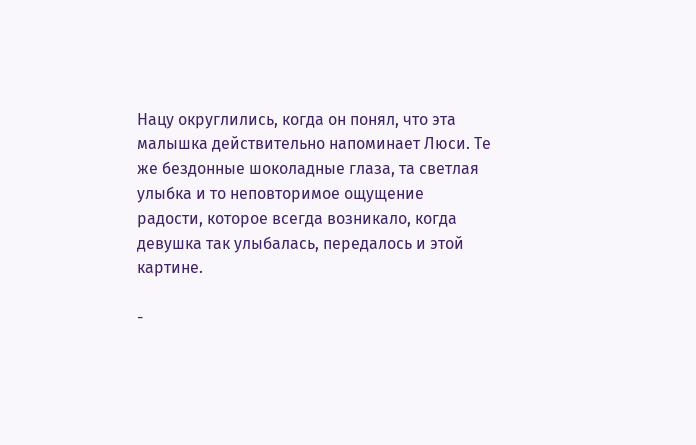Нацу округлились, когда он понял, что эта малышка действительно напоминает Люси. Те же бездонные шоколадные глаза, та светлая улыбка и то неповторимое ощущение радости, которое всегда возникало, когда девушка так улыбалась, передалось и этой картине.

-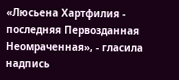«Люсьена Хартфилия - последняя Первозданная Неомраченная», - гласила надпись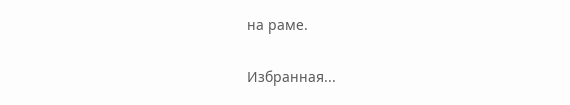на раме.

Избранная...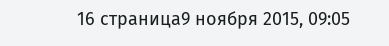16 страница9 ноября 2015, 09:05